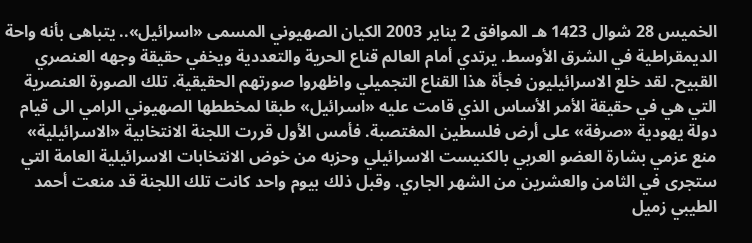الخميس 28 شوال 1423 هـ الموافق 2 يناير 2003 الكيان الصهيوني المسمى «اسرائيل».. يتباهى بأنه واحة الديمقراطية في الشرق الأوسط. يرتدي أمام العالم قناع الحرية والتعددية ويخفي حقيقة وجهه العنصري القبيح. لقد خلع الاسرائيليون فجأة هذا القناع التجميلي واظهروا صورتهم الحقيقية. تلك الصورة العنصرية التي هي في حقيقة الأمر الأساس الذي قامت عليه «اسرائيل» طبقا لمخططها الصهيوني الرامي الى قيام دولة يهودية «صرفة» على أرض فلسطين المغتصبة. فأمس الأول قررت اللجنة الانتخابية «الاسرائيلية» منع عزمي بشارة العضو العربي بالكنيست الاسرائيلي وحزبه من خوض الانتخابات الاسرائيلية العامة التي ستجرى في الثامن والعشرين من الشهر الجاري. وقبل ذلك بيوم واحد كانت تلك اللجنة قد منعت أحمد الطيبي زميل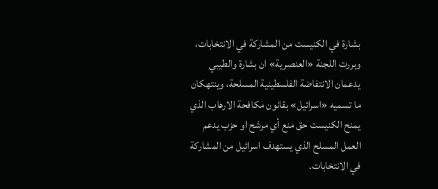بشارة في الكنيست من المشاركة في الانتخابات، وبررت اللجنة «العنصرية» ان بشارة والطيبي يدعمان الانتفاضة الفلسطينية المسلحة، وينتهكان ما تسميه «اسرائيل» بقانون مكافحة الارهاب الذي يمنح الكنيست حق منع أي مرشح او حزب يدعم العمل المسلح الذي يستهدف اسرائيل من المشاركة في الانتخابات.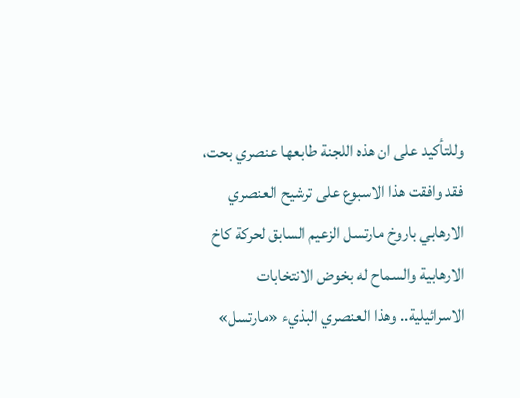وللتأكيد على ان هذه اللجنة طابعها عنصري بحت، فقد وافقت هذا الاسبوع على ترشيح العنصري الارهابي باروخ مارتسل الزعيم السابق لحركة كاخ الارهابية والسماح له بخوض الانتخابات الاسرائيلية.. وهذا العنصري البذيء «مارتسل»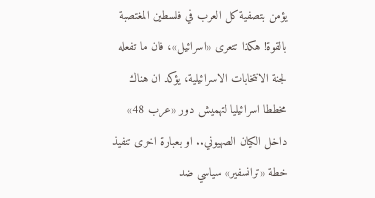يؤمن بتصفية كل العرب في فلسطين المغتصبة بالقوة! هكذا تتعرى «اسرائيل»، فان ما تفعله لجنة الانتخابات الاسرائيلية، يؤكد ان هناك مخططا اسرائيليا لتهميش دور «عرب 48» داخل الكيان الصهيوني.. او بعبارة اخرى تنفيذ خطة «ترانسفير» سياسي ضد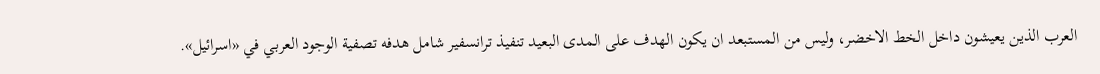العرب الذين يعيشون داخل الخط الاخضر، وليس من المستبعد ان يكون الهدف على المدى البعيد تنفيذ ترانسفير شامل هدفه تصفية الوجود العربي في «اسرائيل».